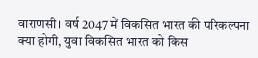वाराणसी। वर्ष 2047 में विकसित भारत की परिकल्पना क्या होगी, युवा विकसित भारत को किस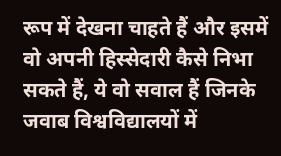रूप में देखना चाहते हैं और इसमें वो अपनी हिस्सेदारी कैसे निभा सकते हैं, ये वो सवाल हैं जिनके जवाब विश्वविद्यालयों में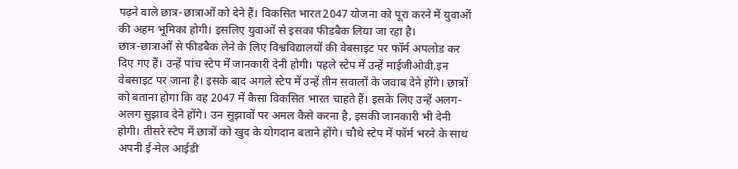पढ़ने वाले छात्र-छात्राओं को देने हैं। विकसित भारत2047 योजना को पूरा करने में युवाओं की अहम भूमिका होगी। इसलिए युवाओं से इसका फीडबैक लिया जा रहा है।
छात्र-छात्राओं से फीडबैक लेने के लिए विश्वविद्यालयों की वेबसाइट पर फॉर्म अपलोड कर दिए गए हैं। उन्हें पांच स्टेप में जानकारी देनी होगी। पहले स्टेप में उन्हें माईजीओवी.इन वेबसाइट पर जाना है। इसके बाद अगले स्टेप में उन्हें तीन सवालों के जवाब देने होंगे। छात्रों को बताना होगा कि वह 2047 में कैसा विकसित भारत चाहते हैं। इसके लिए उन्हें अलग-अलग सुझाव देने होंगे। उन सुझावों पर अमल कैसे करना है, इसकी जानकारी भी देनी होगी। तीसरे स्टेप में छात्रों को खुद के योगदान बताने होंगे। चौथे स्टेप में फॉर्म भरने के साथ अपनी ई-मेल आईडी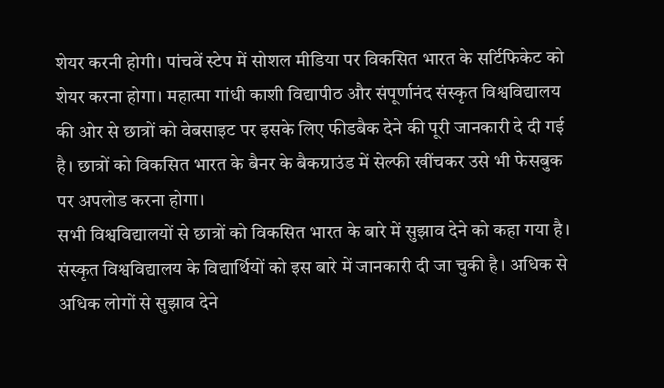शेयर करनी होगी। पांचवें स्टेप में सोशल मीडिया पर विकसित भारत के सर्टिफिकेट को शेयर करना होगा। महात्मा गांधी काशी विद्यापीठ और संपूर्णानंद संस्कृत विश्वविद्यालय की ओर से छात्रों को वेबसाइट पर इसके लिए फीडबैक देने की पूरी जानकारी दे दी गई है। छात्रों को विकसित भारत के बैनर के बैकग्राउंड में सेल्फी खींचकर उसे भी फेसबुक पर अपलोड करना होगा।
सभी विश्वविद्यालयों से छात्रों को विकसित भारत के बारे में सुझाव देने को कहा गया है। संस्कृत विश्वविद्यालय के विद्यार्थियों को इस बारे में जानकारी दी जा चुकी है। अधिक से अधिक लोगों से सुझाव देने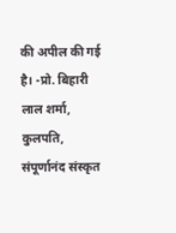की अपील की गई है। -प्रो. बिहारी लाल शर्मा, कुलपति, संपूर्णानंद संस्कृत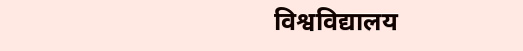विश्वविद्यालय